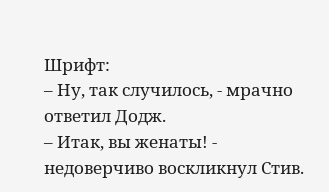Шрифт:
– Ну, так случилось, - мрачно ответил Додж.
– Итак, вы женаты! - недоверчиво воскликнул Стив.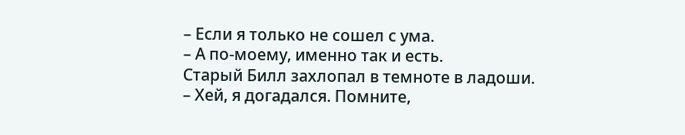– Если я только не сошел с ума.
– А по-моему, именно так и есть.
Старый Билл захлопал в темноте в ладоши.
– Хей, я догадался. Помните,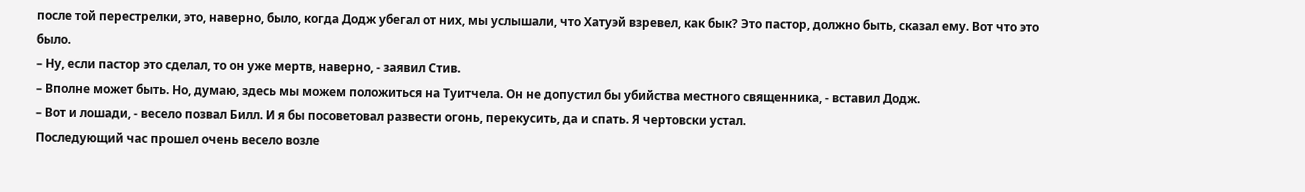после той перестрелки, это, наверно, было, когда Додж убегал от них, мы услышали, что Хатуэй взревел, как бык? Это пастор, должно быть, сказал ему. Вот что это было.
– Ну, если пастор это сделал, то он уже мертв, наверно, - заявил Стив.
– Вполне может быть. Но, думаю, здесь мы можем положиться на Туитчела. Он не допустил бы убийства местного священника, - вставил Додж.
– Вот и лошади, - весело позвал Билл. И я бы посоветовал развести огонь, перекусить, да и спать. Я чертовски устал.
Последующий час прошел очень весело возле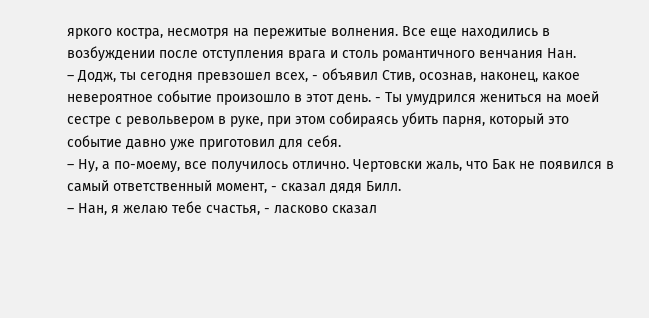яркого костра, несмотря на пережитые волнения. Все еще находились в возбуждении после отступления врага и столь романтичного венчания Нан.
– Додж, ты сегодня превзошел всех, - объявил Стив, осознав, наконец, какое невероятное событие произошло в этот день. - Ты умудрился жениться на моей сестре с револьвером в руке, при этом собираясь убить парня, который это событие давно уже приготовил для себя.
– Ну, а по-моему, все получилось отлично. Чертовски жаль, что Бак не появился в самый ответственный момент, - сказал дядя Билл.
– Нан, я желаю тебе счастья, - ласково сказал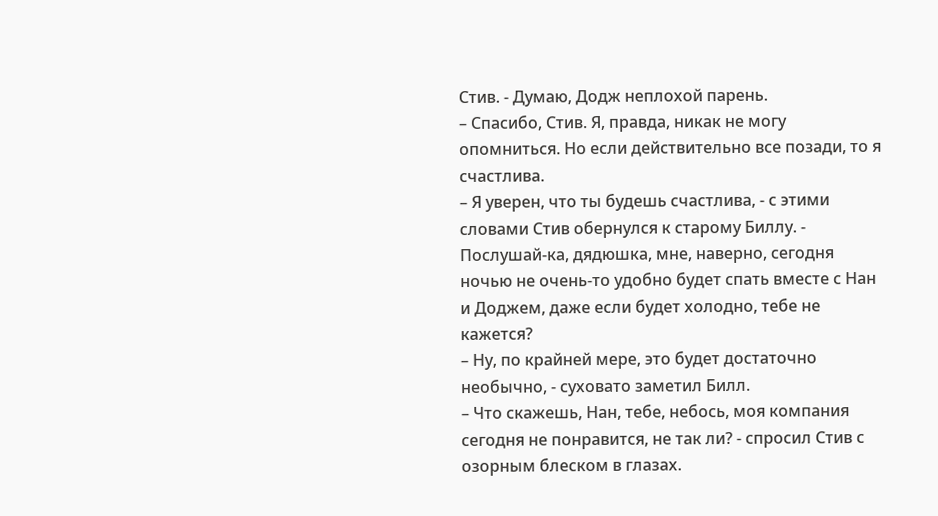Стив. - Думаю, Додж неплохой парень.
– Спасибо, Стив. Я, правда, никак не могу опомниться. Но если действительно все позади, то я счастлива.
– Я уверен, что ты будешь счастлива, - с этими словами Стив обернулся к старому Биллу. - Послушай-ка, дядюшка, мне, наверно, сегодня ночью не очень-то удобно будет спать вместе с Нан и Доджем, даже если будет холодно, тебе не кажется?
– Ну, по крайней мере, это будет достаточно необычно, - суховато заметил Билл.
– Что скажешь, Нан, тебе, небось, моя компания сегодня не понравится, не так ли? - спросил Стив с озорным блеском в глазах.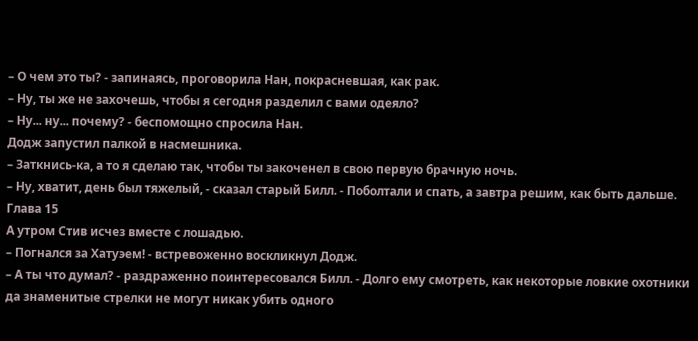– О чем это ты? - запинаясь, проговорила Нан, покрасневшая, как рак.
– Ну, ты же не захочешь, чтобы я сегодня разделил с вами одеяло?
– Ну... ну... почему? - беспомощно спросила Нан.
Додж запустил палкой в насмешника.
– Заткнись-ка, а то я сделаю так, чтобы ты закоченел в свою первую брачную ночь.
– Ну, хватит, день был тяжелый, - сказал старый Билл. - Поболтали и спать, а завтра решим, как быть дальше.
Глава 15
А утром Стив исчез вместе с лошадью.
– Погнался за Хатуэем! - встревоженно воскликнул Додж.
– А ты что думал? - раздраженно поинтересовался Билл. - Долго ему смотреть, как некоторые ловкие охотники да знаменитые стрелки не могут никак убить одного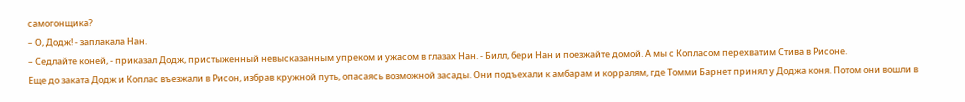самогонщика?
– О, Додж! - заплакала Нан.
– Седлайте коней, - приказал Додж, пристыженный невысказанным упреком и ужасом в глазах Нан. - Билл, бери Нан и поезжайте домой. А мы с Копласом перехватим Стива в Рисоне.
Еще до заката Додж и Коплас въезжали в Рисон, избрав кружной путь, опасаясь возможной засады. Они подъехали к амбарам и корралям, где Томми Барнет принял у Доджа коня. Потом они вошли в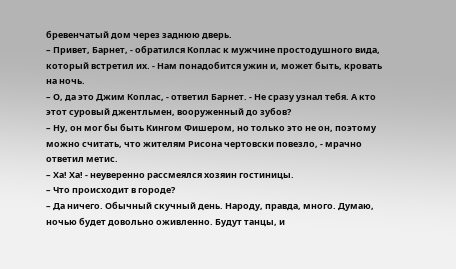бревенчатый дом через заднюю дверь.
– Привет, Барнет, - обратился Коплас к мужчине простодушного вида, который встретил их. - Нам понадобится ужин и, может быть, кровать на ночь.
– О, да это Джим Коплас, - ответил Барнет. - Не сразу узнал тебя. А кто этот суровый джентльмен, вооруженный до зубов?
– Ну, он мог бы быть Кингом Фишером, но только это не он, поэтому можно считать, что жителям Рисона чертовски повезло, - мрачно ответил метис.
– Ха! Ха! - неуверенно рассмеялся хозяин гостиницы.
– Что происходит в городе?
– Да ничего. Обычный скучный день. Народу, правда, много. Думаю, ночью будет довольно оживленно. Будут танцы, и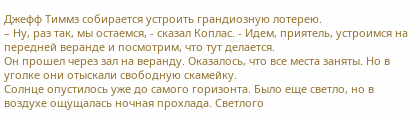Джефф Тиммз собирается устроить грандиозную лотерею.
– Ну, раз так, мы остаемся, - сказал Коплас. - Идем, приятель, устроимся на передней веранде и посмотрим, что тут делается.
Он прошел через зал на веранду. Оказалось, что все места заняты. Но в уголке они отыскали свободную скамейку.
Солнце опустилось уже до самого горизонта. Было еще светло, но в воздухе ощущалась ночная прохлада. Светлого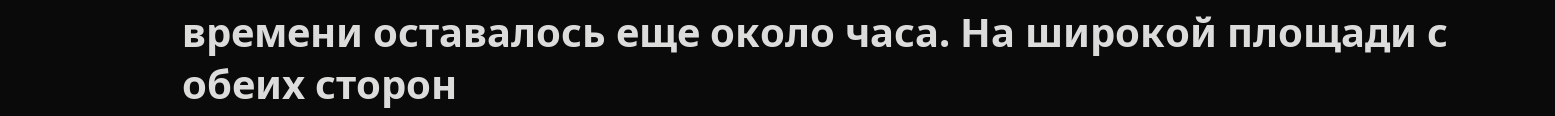времени оставалось еще около часа. На широкой площади с обеих сторон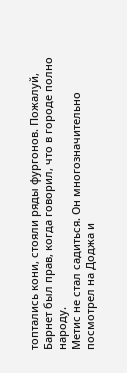топтались кони, стояли ряды фургонов. Пожалуй, Барнет был прав, когда говорил, что в городе полно народу.
Метис не стал садиться. Он многозначительно посмотрел на Доджа и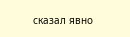сказал явно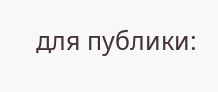для публики: